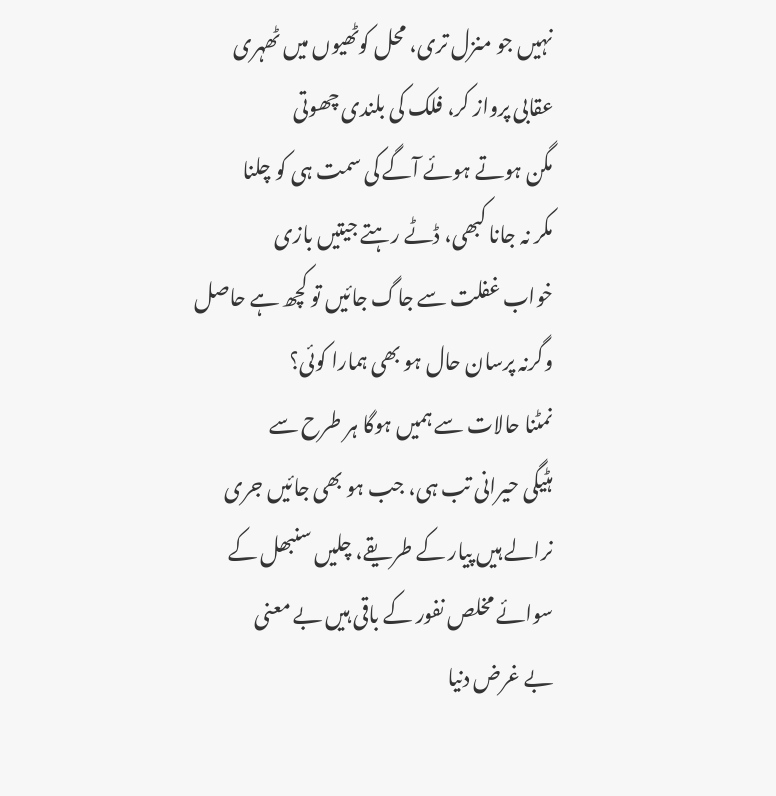نہیں جو منزل تری، محل کوٹھیوں میں ٹھہری
عقابی پرواز کر، فلک کی بلندی چھوتی
مگن ہوتے ہوئے آگے کی سمت ہی کو چلنا
مکر نہ جانا کبھی، ڈٹے رہتے جیتیں بازی
خواب غفلت سے جاگ جائیں تو کچھ ہے حاصل
وگرنہ پرسان حال ہو بھی ہمارا کوئی؟
نمٹنا حالات سے ہمیں ہوگا ہر طرح سے
ہٹیگی حیرانی تب ہی، جب ہو بھی جائیں جری
نرالے ہیں پیار کے طریقے، چلیں سنبھل کے
سوائے مخلص نفور کے باقی ہیں بے معنی
بے غرض دنیا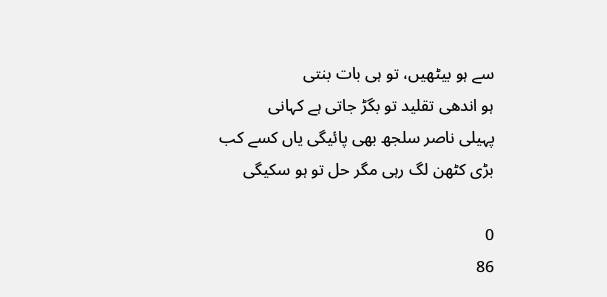سے ہو بیٹھيں، تو ہی بات بنتی
ہو اندھی تقلید تو بگڑ جاتی ہے کہانی
پہیلی ناصر سلجھ بھی پائیگی یاں کسے کب
بڑی کٹھن لگ رہی مگر حل تو ہو سکیگی

0
86